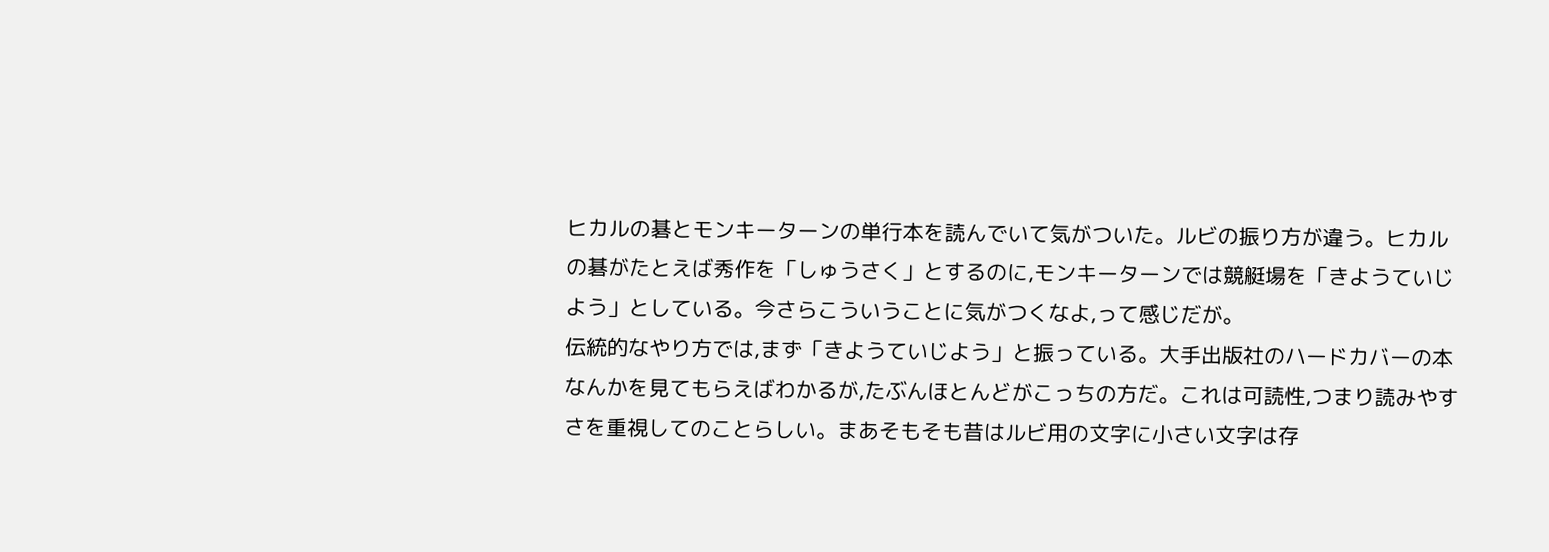ヒカルの碁とモンキーターンの単行本を読んでいて気がついた。ルビの振り方が違う。ヒカルの碁がたとえば秀作を「しゅうさく」とするのに,モンキーターンでは競艇場を「きようていじよう」としている。今さらこういうことに気がつくなよ,って感じだが。
伝統的なやり方では,まず「きようていじよう」と振っている。大手出版社のハードカバーの本なんかを見てもらえばわかるが,たぶんほとんどがこっちの方だ。これは可読性,つまり読みやすさを重視してのことらしい。まあそもそも昔はルビ用の文字に小さい文字は存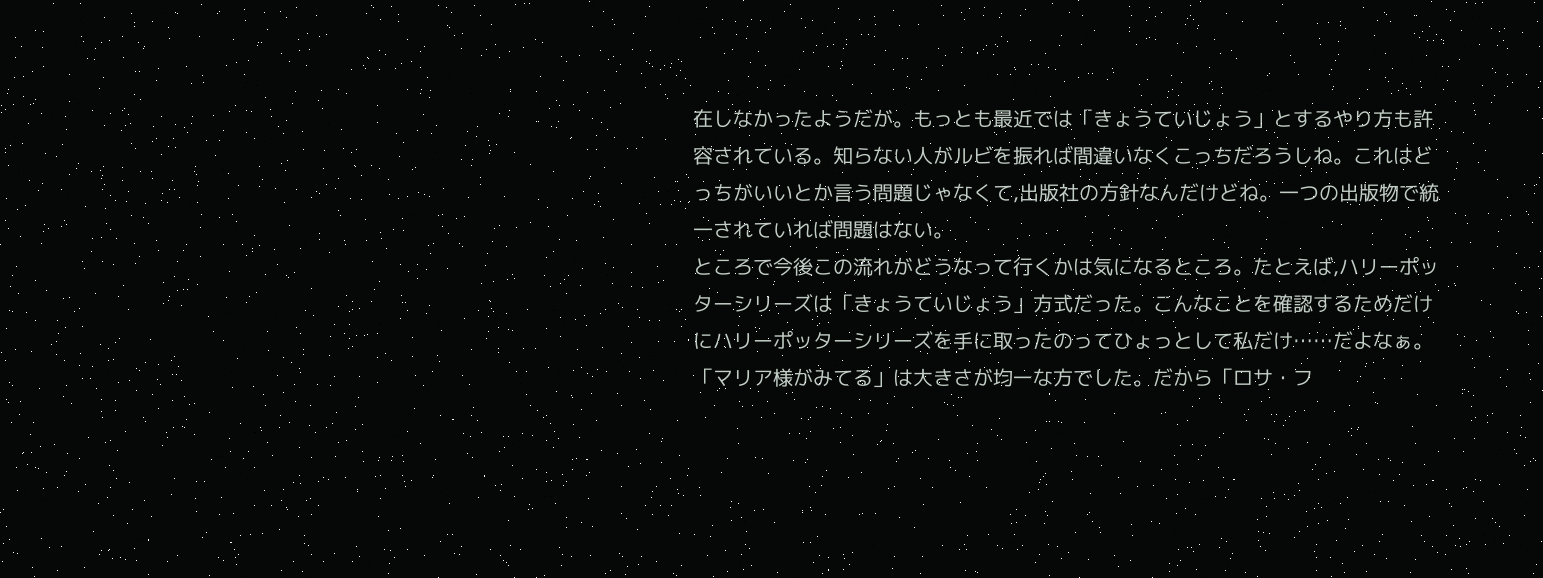在しなかったようだが。もっとも最近では「きょうていじょう」とするやり方も許容されている。知らない人がルビを振れば間違いなくこっちだろうしね。これはどっちがいいとか言う問題じゃなくて,出版社の方針なんだけどね。一つの出版物で統一されていれば問題はない。
ところで今後この流れがどうなって行くかは気になるところ。たとえば,ハリーポッターシリーズは「きょうていじょう」方式だった。こんなことを確認するためだけにハリーポッターシリーズを手に取ったのってひょっとして私だけ……だよなぁ。
「マリア様がみてる」は大きさが均一な方でした。だから「ロサ・フ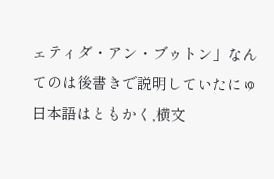ェティダ・アン・ブゥトン」なんてのは後書きで説明していたにゅ
日本語はともかく,横文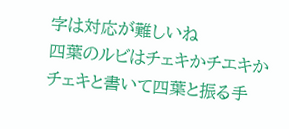字は対応が難しいね
四葉のルビはチェキかチエキか
チェキと書いて四葉と振る手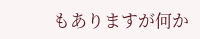もありますが何か